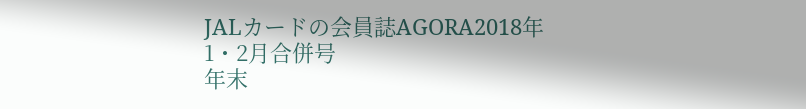JALカードの会員誌AGORA2018年1・2月合併号
年末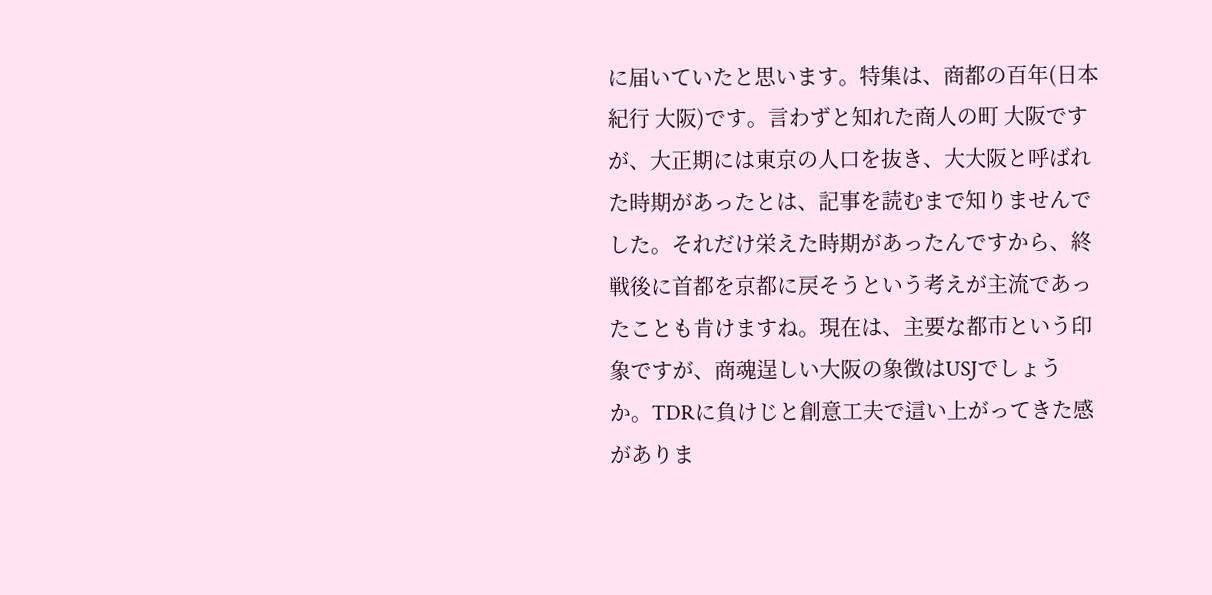に届いていたと思います。特集は、商都の百年(日本紀行 大阪)です。言わずと知れた商人の町 大阪ですが、大正期には東京の人口を抜き、大大阪と呼ばれた時期があったとは、記事を読むまで知りませんでした。それだけ栄えた時期があったんですから、終戦後に首都を京都に戻そうという考えが主流であったことも肯けますね。現在は、主要な都市という印象ですが、商魂逞しい大阪の象徴はUSJでしょうか。TDRに負けじと創意工夫で這い上がってきた感がありま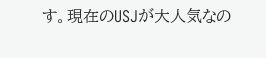す。現在のUSJが大人気なの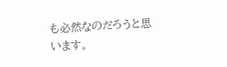も必然なのだろうと思います。